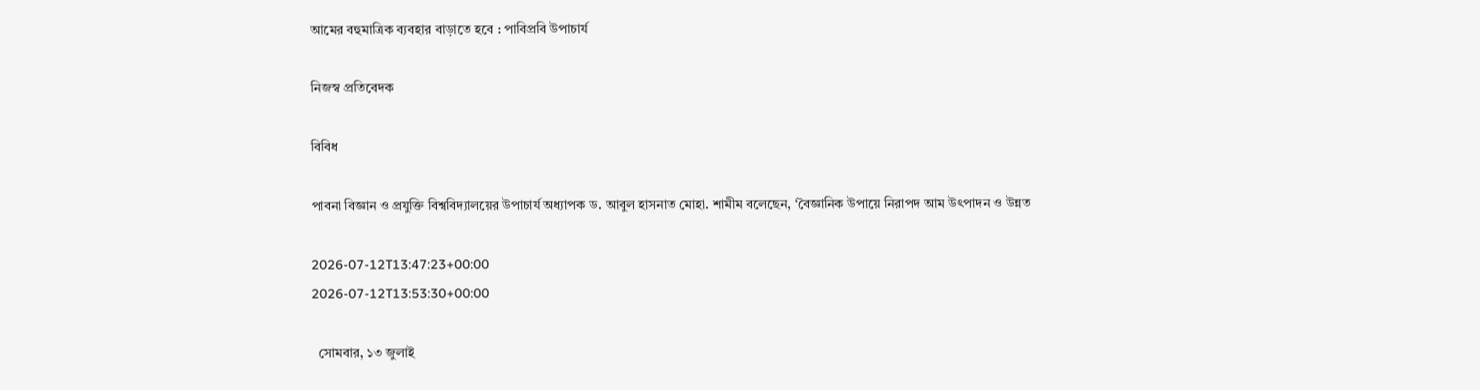আমের বহুমাত্রিক ব্যবহার বাড়াতে হবে : পাবিপ্রবি উপাচার্য

নিজস্ব প্রতিবেদক

বিবিধ

পাবনা বিজ্ঞান ও প্রযুক্তি বিশ্ববিদ্যালয়ের উপাচার্য অধ্যাপক ড. আবুল হাসনাত মোহা. শামীম বলেছেন, ‘বৈজ্ঞানিক উপায়ে নিরাপদ আম উৎপাদন ও উন্নত

2026-07-12T13:47:23+00:00
2026-07-12T13:53:30+00:00

  সোমবার, ১৩ জুলাই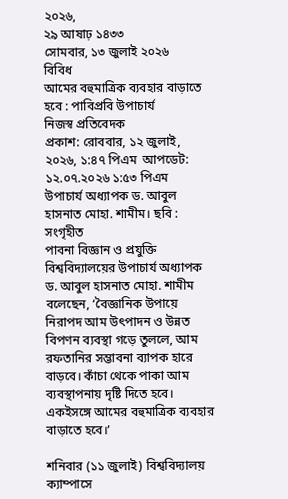২০২৬,
২৯ আষাঢ় ১৪৩৩
সোমবার, ১৩ জুলাই ২০২৬
বিবিধ
আমের বহুমাত্রিক ব্যবহার বাড়াতে হবে : পাবিপ্রবি উপাচার্য
নিজস্ব প্রতিবেদক
প্রকাশ: রোববার, ১২ জুলাই, ২০২৬, ১:৪৭ পিএম  আপডেট: ১২.০৭.২০২৬ ১:৫৩ পিএম
উপাচার্য অধ্যাপক ড. আবুল হাসনাত মোহা. শামীম। ছবি : সংগৃহীত
পাবনা বিজ্ঞান ও প্রযুক্তি বিশ্ববিদ্যালয়ের উপাচার্য অধ্যাপক ড. আবুল হাসনাত মোহা. শামীম বলেছেন, ‘বৈজ্ঞানিক উপায়ে নিরাপদ আম উৎপাদন ও উন্নত বিপণন ব্যবস্থা গড়ে তুললে, আম রফতানির সম্ভাবনা ব্যাপক হারে বাড়বে। কাঁচা থেকে পাকা আম ব্যবস্থাপনায় দৃষ্টি দিতে হবে। একইসঙ্গে আমের বহুমাত্রিক ব্যবহার বাড়াতে হবে।’

শনিবার (১১ জুলাই) বিশ্ববিদ্যালয় ক্যাম্পাসে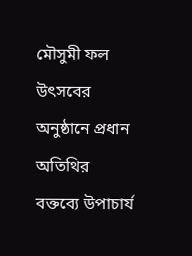মৌসুমী ফল উৎসবের অনুষ্ঠানে প্রধান অতিথির বক্তব্যে উপাচার্য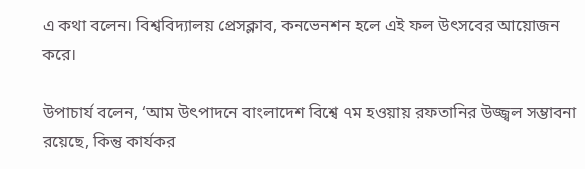এ কথা বলেন। বিশ্ববিদ্যালয় প্রেসক্লাব, কনভেনশন হলে এই ফল উৎসবের আয়োজন করে।

উপাচার্য বলেন, ‘আম উৎপাদনে বাংলাদেশ বিশ্বে ৭ম হওয়ায় রফতানির উজ্জ্বল সম্ভাবনা রয়েছে, কিন্তু কার্যকর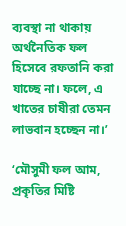ব্যবস্থা না থাকায় অর্থনৈতিক ফল হিসেবে রফতানি করা যাচ্ছে না। ফলে, এ খাতের চাষীরা তেমন লাভবান হচ্ছেন না।’

‘মৌসুমী ফল আম, প্রকৃতির মিষ্টি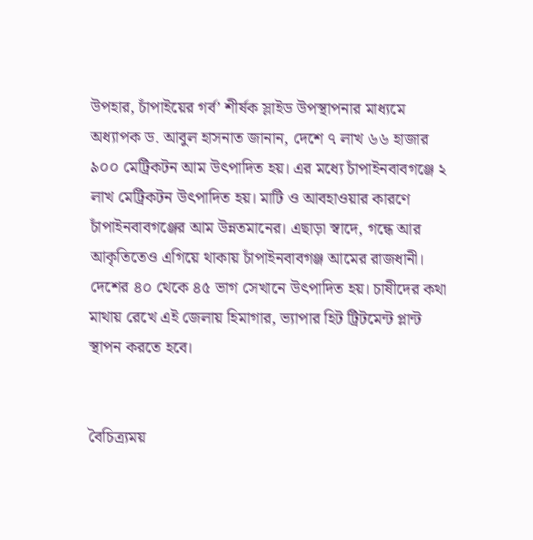উপহার, চাঁপাইয়ের গর্ব’ শীর্ষক স্লাইড উপস্থাপনার মাধ্যমে অধ্যাপক ড. আবুল হাসনাত জানান, দেশে ৭ লাখ ৬৬ হাজার ৯০০ মেট্রিকটন আম উৎপাদিত হয়। এর মধ্যে চাঁপাইনবাবগঞ্জে ২ লাখ মেট্রিকটন উৎপাদিত হয়। মাটি ও আবহাওয়ার কারণে চাঁপাইনবাবগঞ্জের আম উন্নতমানের। এছাড়া স্বাদে, গন্ধে আর আকৃতিতেও এগিয়ে থাকায় চাঁপাইনবাবগঞ্জ আমের রাজধানী। দেশের ৪০ থেকে ৪৫ ভাগ সেখানে উৎপাদিত হয়। চাষীদের কথা মাথায় রেখে এই জেলায় হিমাগার, ভ্যাপার হিট ট্রিটমেন্ট প্লান্ট স্থাপন করতে হবে।


বৈচিত্র্যময়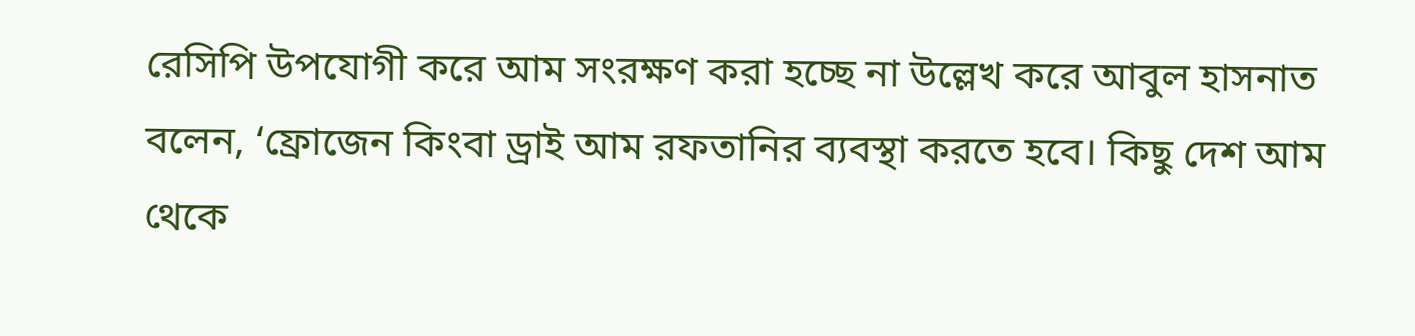রেসিপি উপযোগী করে আম সংরক্ষণ করা হচ্ছে না উল্লেখ করে আবুল হাসনাত বলেন, ‘ফ্রোজেন কিংবা ড্রাই আম রফতানির ব্যবস্থা করতে হবে। কিছু দেশ আম থেকে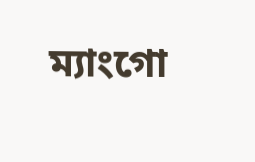ম্যাংগো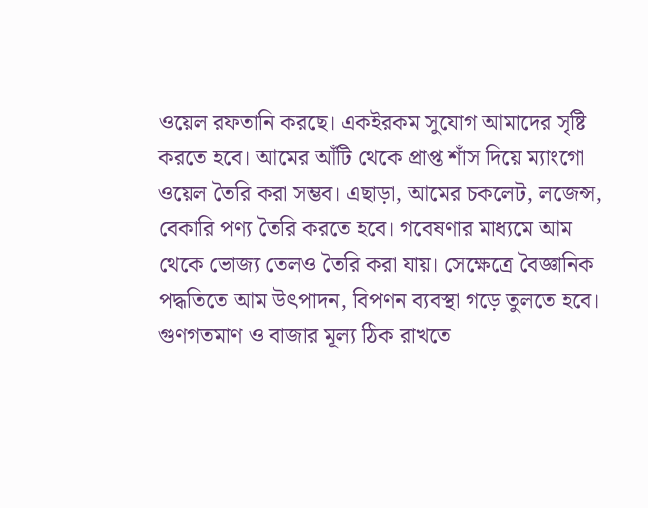ওয়েল রফতানি করছে। একইরকম সুযোগ আমাদের সৃষ্টি করতে হবে। আমের আঁটি থেকে প্রাপ্ত শাঁস দিয়ে ম্যাংগো ওয়েল তৈরি করা সম্ভব। এছাড়া, আমের চকলেট, লজেন্স, বেকারি পণ্য তৈরি করতে হবে। গবেষণার মাধ্যমে আম থেকে ভোজ্য তেলও তৈরি করা যায়। সেক্ষেত্রে বৈজ্ঞানিক পদ্ধতিতে আম উৎপাদন, বিপণন ব্যবস্থা গড়ে তুলতে হবে। গুণগতমাণ ও বাজার মূল্য ঠিক রাখতে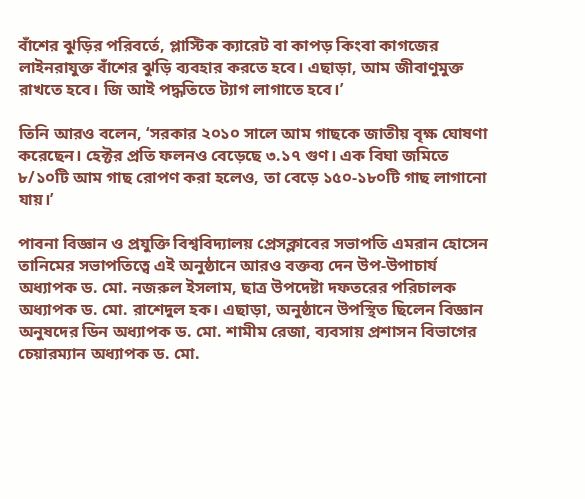বাঁশের ঝুড়ির পরিবর্তে, প্লাস্টিক ক্যারেট বা কাপড় কিংবা কাগজের লাইনরাযুক্ত বাঁশের ঝুড়ি ব্যবহার করতে হবে। এছাড়া, আম জীবাণুমুক্ত রাখতে হবে। জি আই পদ্ধতিতে ট্যাগ লাগাতে হবে।’

তিনি আরও বলেন, ‘সরকার ২০১০ সালে আম গাছকে জাতীয় বৃক্ষ ঘোষণা করেছেন। হেক্টর প্রতি ফলনও বেড়েছে ৩.১৭ গুণ। এক বিঘা জমিতে ৮/১০টি আম গাছ রোপণ করা হলেও, তা বেড়ে ১৫০-১৮০টি গাছ লাগানো যায়।’

পাবনা বিজ্ঞান ও প্রযুক্তি বিশ্ববিদ্যালয় প্রেসক্লাবের সভাপতি এমরান হোসেন তানিমের সভাপতিত্বে এই অনুষ্ঠানে আরও বক্তব্য দেন উপ-উপাচার্য অধ্যাপক ড. মো. নজরুল ইসলাম, ছাত্র উপদেষ্টা দফতরের পরিচালক অধ্যাপক ড. মো. রাশেদুল হক। এছাড়া, অনুষ্ঠানে উপস্থিত ছিলেন বিজ্ঞান অনুষদের ডিন অধ্যাপক ড. মো. শামীম রেজা, ব্যবসায় প্রশাসন বিভাগের চেয়ারম্যান অধ্যাপক ড. মো.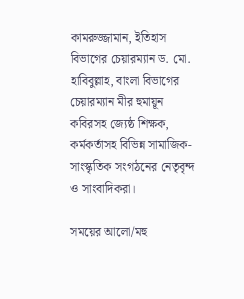কামরুজ্জামান, ইতিহাস বিভাগের চেয়ারম্যান ড. মো. হাবিবুল্লাহ, বাংলা বিভাগের চেয়ারম্যান মীর হুমায়ূন কবিরসহ জ্যেষ্ঠ শিক্ষক, কর্মকর্তাসহ বিভিন্ন সামাজিক-সাংস্কৃতিক সংগঠনের নেতৃবৃন্দ ও সাংবাদিকরা।

সময়ের আলো/মহু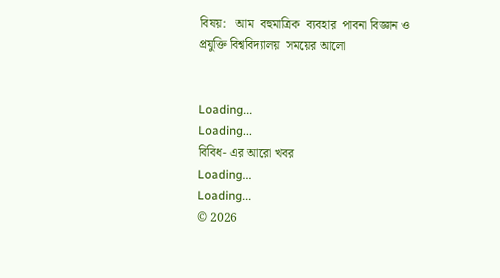বিষয়:   আম  বহুমাত্রিক  ব্যবহার  পাবনা বিজ্ঞান ও প্রযুক্তি বিশ্ববিদ্যালয়  সময়ের আলো


Loading...
Loading...
বিবিধ- এর আরো খবর
Loading...
Loading...
© 2026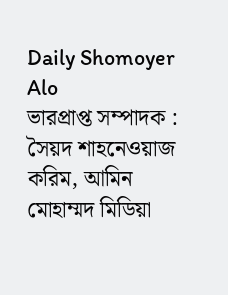Daily Shomoyer Alo
ভারপ্রাপ্ত সম্পাদক : সৈয়দ শাহনেওয়াজ করিম, আমিন মোহাম্মদ মিডিয়া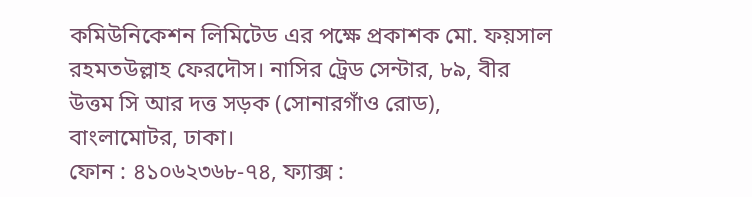কমিউনিকেশন লিমিটেড এর পক্ষে প্রকাশক মো. ফয়সাল রহমতউল্লাহ ফেরদৌস। নাসির ট্রেড সেন্টার, ৮৯, বীর উত্তম সি আর দত্ত সড়ক (সোনারগাঁও রোড), বাংলামোটর, ঢাকা।
ফোন : ৪১০৬২৩৬৮-৭৪, ফ্যাক্স :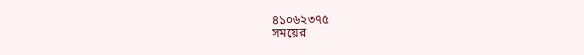৪১০৬২৩৭৫
সময়ের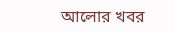আলোর খবর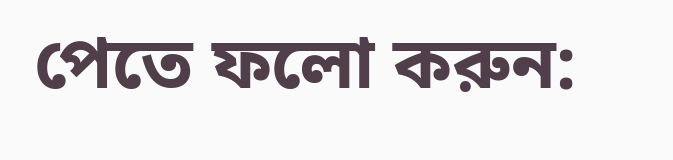পেতে ফলো করুন: